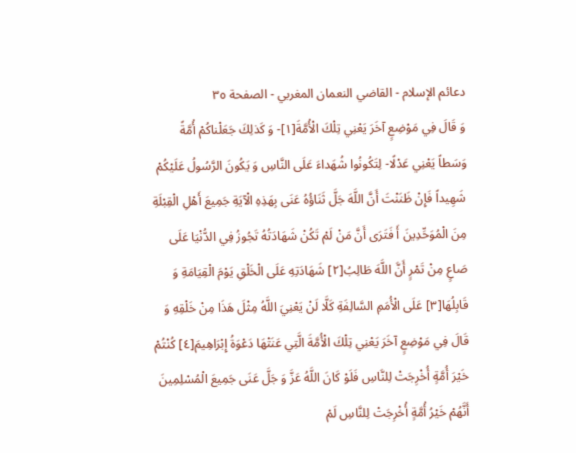دعائم الإسلام - القاضي النعمان المغربي - الصفحة ٣٥
وَ قَالَ فِي مَوْضِعٍ آخَرَ يَعْنِي تِلْكَ الْأُمَّةَ[١]- وَ كَذلِكَ جَعَلْناكُمْ أُمَّةً وَسَطاً يَعْنِي عَدْلًا- لِتَكُونُوا شُهَداءَ عَلَى النَّاسِ وَ يَكُونَ الرَّسُولُ عَلَيْكُمْ شَهِيداً فَإِنْ ظَنَنْتَ أَنَّ اللَّهَ جَلَّ ثَنَاؤُهُ عَنَى بِهَذِهِ الْآيَةِ جَمِيعَ أَهْلِ الْقِبْلَةِ مِنَ الْمُوَحِّدِينَ أَ فَتَرَى أَنَّ مَنْ لَمْ تَكُنْ شَهَادَتُهُ تَجُوزُ فِي الدُّنْيَا عَلَى صَاعٍ مِنْ تَمْرٍ أَنَّ اللَّهَ طَالِبُ[٢] شَهَادَتِهِ عَلَى الْخَلْقِ يَوْمَ الْقِيَامَةِ وَ قَابِلُهَا[٣] عَلَى الْأُمَمِ السَّالِفَةِ كَلَّا لَنْ يَعْنِيَ اللَّهُ مِثْلَ هَذَا مِنْ خَلْقِهِ وَ قَالَ فِي مَوْضِعٍ آخَرَ يَعْنِي تِلْكَ الْأُمَّةَ الَّتِي عَنَتْهَا دَعْوَةُ إِبْرَاهِيمَ[٤] كُنْتُمْ خَيْرَ أُمَّةٍ أُخْرِجَتْ لِلنَّاسِ فَلَوْ كَانَ اللَّهُ عَزَّ وَ جَلَّ عَنَى جَمِيعَ الْمُسْلِمِينَ أَنَّهُمْ خَيْرُ أُمَّةٍ أُخْرِجَتْ لِلنَّاسِ لَمْ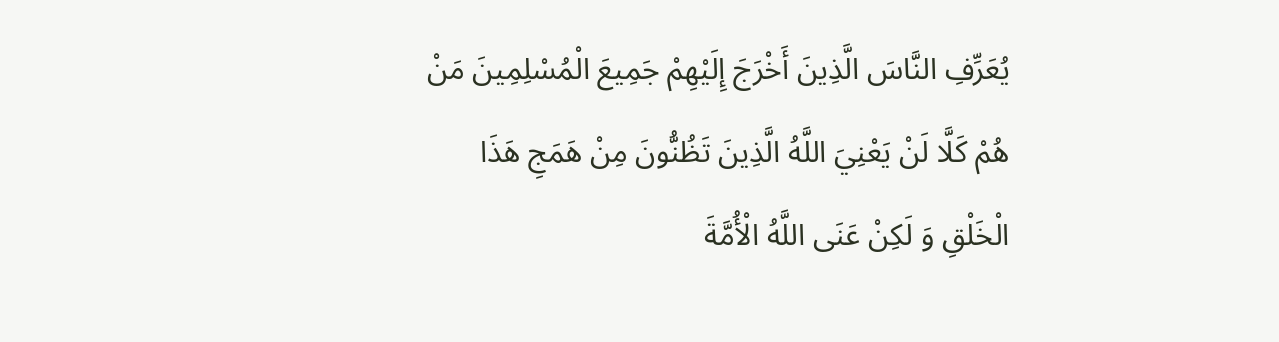يُعَرِّفِ النَّاسَ الَّذِينَ أَخْرَجَ إِلَيْهِمْ جَمِيعَ الْمُسْلِمِينَ مَنْ هُمْ كَلَّا لَنْ يَعْنِيَ اللَّهُ الَّذِينَ تَظُنُّونَ مِنْ هَمَجِ هَذَا الْخَلْقِ وَ لَكِنْ عَنَى اللَّهُ الْأُمَّةَ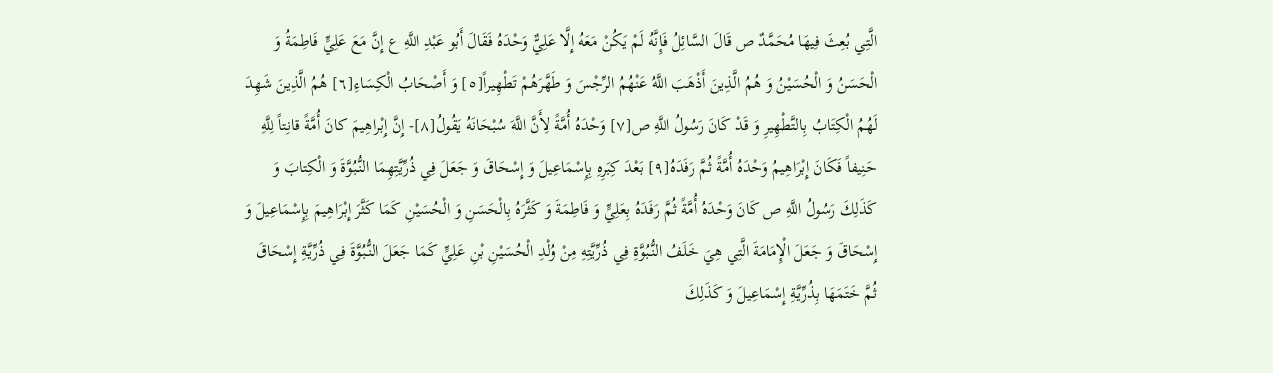الَّتِي بُعِثَ فِيهَا مُحَمَّدٌ ص قَالَ السَّائِلُ فَإِنَّهُ لَمْ يَكُنْ مَعَهُ إِلَّا عَلِيٌّ وَحْدَهُ فَقَالَ أَبُو عَبْدِ اللَّهِ ع إِنَّ مَعَ عَلِيٍّ فَاطِمَةُ وَ الْحَسَنُ وَ الْحُسَيْنُ وَ هُمُ الَّذِينَ أَذْهَبَ اللَّهُ عَنْهُمُ الرِّجْسَ وَ طَهَّرَهُمْ تَطْهِيراً[٥] وَ أَصْحَابُ الْكِسَاءِ[٦] هُمُ الَّذِينَ شَهِدَ لَهُمُ الْكِتَابُ بِالتَّطْهِيرِ وَ قَدْ كَانَ رَسُولُ اللَّهِ ص[٧] وَحْدَهُ أُمَّةً لِأَنَّ اللَّهَ سُبْحَانَهُ يَقُولُ[٨]- إِنَّ إِبْراهِيمَ كانَ أُمَّةً قانِتاً لِلَّهِ حَنِيفاً فَكَانَ إِبْرَاهِيمُ وَحْدَهُ أُمَّةً ثُمَّ رَفَدَهُ[٩] بَعْدَ كِبَرِهِ بِإِسْمَاعِيلَ وَ إِسْحَاقَ وَ جَعَلَ فِي ذُرِّيَّتِهِمَا النُّبُوَّةَ وَ الْكِتابَ وَ كَذَلِكَ رَسُولُ اللَّهِ ص كَانَ وَحْدَهُ أُمَّةً ثُمَّ رَفَدَهُ بِعَلِيٍّ وَ فَاطِمَةَ وَ كَثَّرَهُ بِالْحَسَنِ وَ الْحُسَيْنِ كَمَا كَثَّرَ إِبْرَاهِيمَ بِإِسْمَاعِيلَ وَ إِسْحَاقَ وَ جَعَلَ الْإِمَامَةَ الَّتِي هِيَ خَلَفُ النُّبُوَّةِ فِي ذُرِّيَّتِهِ مِنْ وُلْدِ الْحُسَيْنِ بْنِ عَلِيٍّ كَمَا جَعَلَ النُّبُوَّةَ فِي ذُرِّيَّةِ إِسْحَاقَ ثُمَّ خَتَمَهَا بِذُرِّيَّةِ إِسْمَاعِيلَ وَ كَذَلِكَ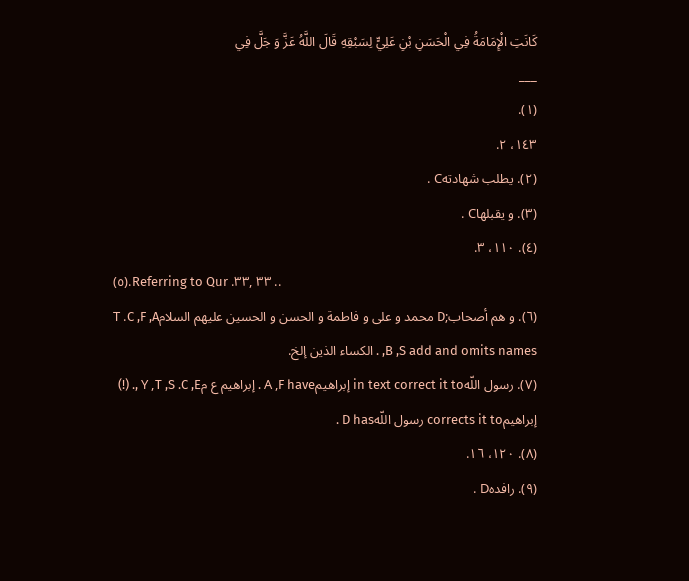كَانَتِ الْإِمَامَةُ فِي الْحَسَنِ بْنِ عَلِيٍّ لِسَبْقِهِ قَالَ اللَّهُ عَزَّ وَ جَلَّ فِي
___
(١).
١٤٣، ٢.
(٢). يطلب شهادتهC .
(٣). و يقبلهاC .
(٤). ١١٠، ٣.
(٥).Referring to Qur .٣٣ ,٣٣ ..
(٦). و هم أصحاب;D محمد و على و فاطمة و الحسن و الحسين عليهم السلامT .C ,F ,A ,B ,S add and omits names . الكساء الذين إلخ.
(٧). رسول اللّهin text correct it to إبراهيمA ,F have . إبراهيم ع مY ,T ,S .C ,E ,. (!) إبراهيمcorrects it to رسول اللّهD has .
(٨). ١٢٠، ١٦.
(٩). رافدهD .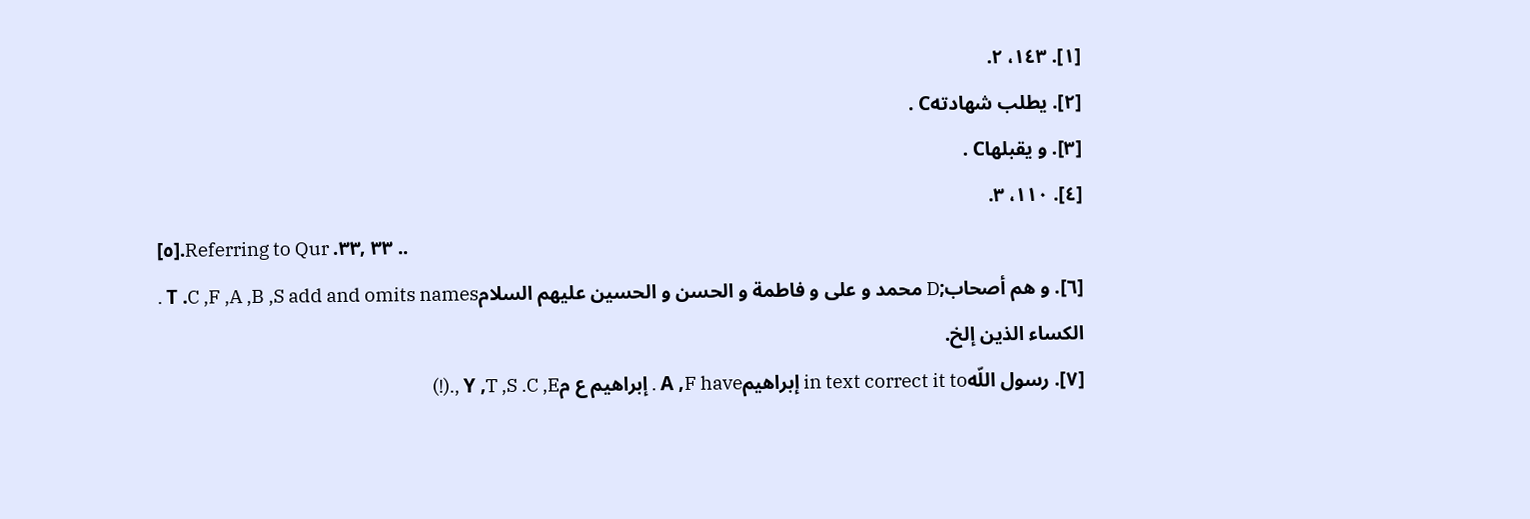[١]. ١٤٣، ٢.
[٢]. يطلب شهادتهC .
[٣]. و يقبلهاC .
[٤]. ١١٠، ٣.
[٥].Referring to Qur .٣٣ ,٣٣ ..
[٦]. و هم أصحاب;D محمد و على و فاطمة و الحسن و الحسين عليهم السلامT .C ,F ,A ,B ,S add and omits names . الكساء الذين إلخ.
[٧]. رسول اللّهin text correct it to إبراهيمA ,F have . إبراهيم ع مY ,T ,S .C ,E ,.(!)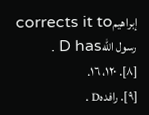إبراهيمcorrects it to رسول اللّهD has .
[٨]. ١٢٠، ١٦.
[٩]. رافدهD .